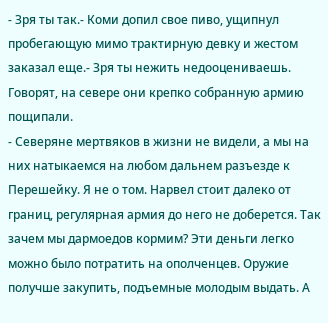- Зря ты так.- Коми допил свое пиво, ущипнул пробегающую мимо трактирную девку и жестом заказал еще.- Зря ты нежить недооцениваешь. Говорят, на севере они крепко собранную армию пощипали.
- Северяне мертвяков в жизни не видели, а мы на них натыкаемся на любом дальнем разъезде к Перешейку. Я не о том. Нарвел стоит далеко от границ, регулярная армия до него не доберется. Так зачем мы дармоедов кормим? Эти деньги легко можно было потратить на ополченцев. Оружие получше закупить, подъемные молодым выдать. А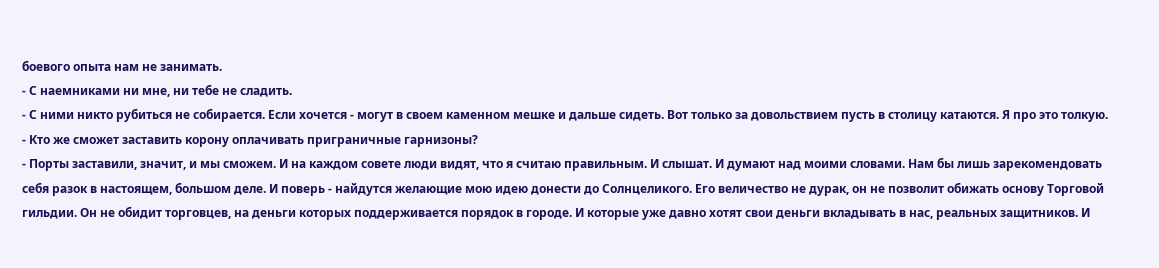боевого опыта нам не занимать.
- С наемниками ни мне, ни тебе не сладить.
- С ними никто рубиться не собирается. Если хочется - могут в своем каменном мешке и дальше сидеть. Вот только за довольствием пусть в столицу катаются. Я про это толкую.
- Кто же сможет заставить корону оплачивать приграничные гарнизоны?
- Порты заставили, значит, и мы сможем. И на каждом совете люди видят, что я считаю правильным. И слышат. И думают над моими словами. Нам бы лишь зарекомендовать себя разок в настоящем, большом деле. И поверь - найдутся желающие мою идею донести до Солнцеликого. Его величество не дурак, он не позволит обижать основу Торговой гильдии. Он не обидит торговцев, на деньги которых поддерживается порядок в городе. И которые уже давно хотят свои деньги вкладывать в нас, реальных защитников. И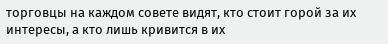торговцы на каждом совете видят, кто стоит горой за их интересы, а кто лишь кривится в их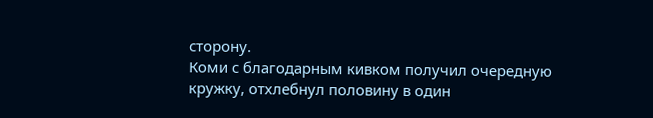сторону.
Коми с благодарным кивком получил очередную кружку, отхлебнул половину в один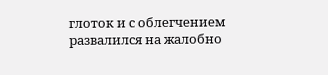глоток и с облегчением развалился на жалобно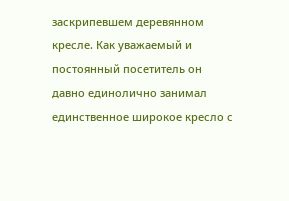заскрипевшем деревянном кресле. Как уважаемый и постоянный посетитель он давно единолично занимал единственное широкое кресло с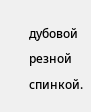дубовой резной спинкой.